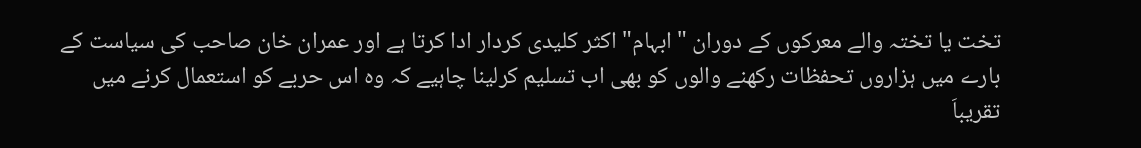تخت یا تختہ والے معرکوں کے دوران "ابہام" اکثر کلیدی کردار ادا کرتا ہے اور عمران خان صاحب کی سیاست کے بارے میں ہزاروں تحفظات رکھنے والوں کو بھی اب تسلیم کرلینا چاہیے کہ وہ اس حربے کو استعمال کرنے میں تقریباَ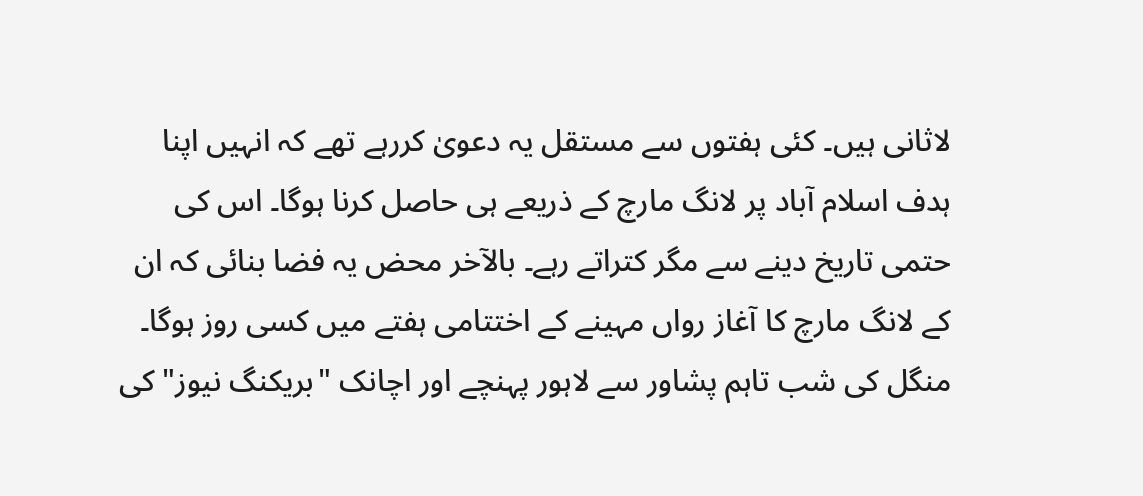لاثانی ہیں۔ کئی ہفتوں سے مستقل یہ دعویٰ کررہے تھے کہ انہیں اپنا ہدف اسلام آباد پر لانگ مارچ کے ذریعے ہی حاصل کرنا ہوگا۔ اس کی حتمی تاریخ دینے سے مگر کتراتے رہے۔ بالآخر محض یہ فضا بنائی کہ ان کے لانگ مارچ کا آغاز رواں مہینے کے اختتامی ہفتے میں کسی روز ہوگا۔ منگل کی شب تاہم پشاور سے لاہور پہنچے اور اچانک "بریکنگ نیوز" کی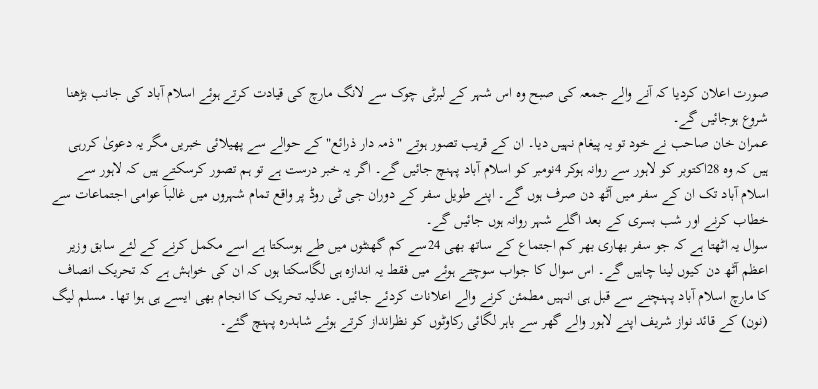صورت اعلان کردیا کہ آنے والے جمعہ کی صبح وہ اس شہر کے لبرٹی چوک سے لانگ مارچ کی قیادت کرتے ہوئے اسلام آباد کی جانب بڑھنا شروع ہوجائیں گے۔
عمران خان صاحب نے خود تو یہ پیغام نہیں دیا۔ ان کے قریب تصور ہوتے "ذمہ دار ذرائع" کے حوالے سے پھیلائی خبریں مگر یہ دعویٰ کررہی ہیں کہ وہ 28اکتوبر کو لاہور سے روانہ ہوکر 4نومبر کو اسلام آباد پہنچ جائیں گے۔ اگر یہ خبر درست ہے تو ہم تصور کرسکتے ہیں کہ لاہور سے اسلام آباد تک ان کے سفر میں آٹھ دن صرف ہوں گے۔ اپنے طویل سفر کے دوران جی ٹی روڈ پر واقع تمام شہروں میں غالباَ عوامی اجتماعات سے خطاب کرنے اور شب بسری کے بعد اگلے شہر روانہ ہوں جائیں گے۔
سوال یہ اٹھتا ہے کہ جو سفر بھاری بھر کم اجتماع کے ساتھ بھی 24سے کم گھنٹوں میں طے ہوسکتا ہے اسے مکمل کرنے کے لئے سابق وزیر اعظم آٹھ دن کیوں لینا چاہیں گے۔ اس سوال کا جواب سوچتے ہوئے میں فقط یہ اندازہ ہی لگاسکتا ہوں کہ ان کی خواہش ہے کہ تحریک انصاف کا مارچ اسلام آباد پہنچنے سے قبل ہی انہیں مطمئن کرنے والے اعلانات کردئے جائیں۔ عدلیہ تحریک کا انجام بھی ایسے ہی ہوا تھا۔ مسلم لیگ (نون) کے قائد نواز شریف اپنے لاہور والے گھر سے باہر لگائی رکاوٹوں کو نظرانداز کرتے ہوئے شاہدرہ پہنچ گئے۔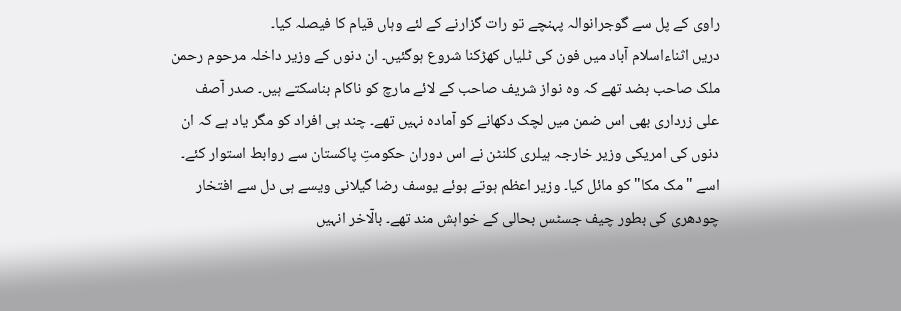راوی کے پل سے گوجرانوالہ پہنچے تو رات گزارنے کے لئے وہاں قیام کا فیصلہ کیا۔
دریں اثناءاسلام آباد میں فون کی ٹلیاں کھڑکنا شروع ہوگئیں۔ ان دنوں کے وزیر داخلہ مرحوم رحمن ملک صاحب بضد تھے کہ وہ نواز شریف صاحب کے لائے مارچ کو ناکام بناسکتے ہیں۔ صدر آصف علی زرداری بھی اس ضمن میں لچک دکھانے کو آمادہ نہیں تھے۔ چند ہی افراد کو مگر یاد ہے کہ ان دنوں کی امریکی وزیر خارجہ ہیلری کلنٹن نے اس دوران حکومتِ پاکستان سے روابط استوار کئے۔ اسے "مک مکا" کو مائل کیا۔ وزیر اعظم ہوتے ہوئے یوسف رضا گیلانی ویسے ہی دل سے افتخار چودھری کی بطور چیف جسٹس بحالی کے خواہش مند تھے۔ بالٓاخر انہیں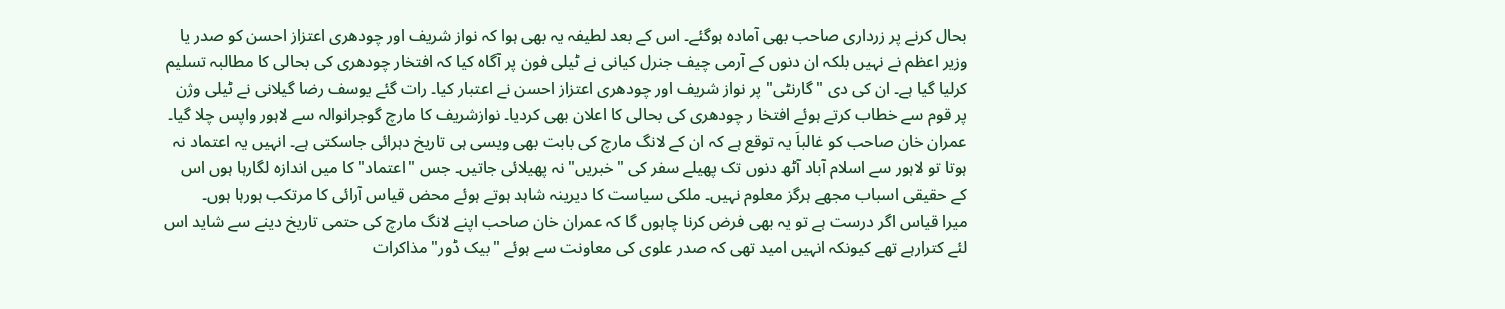بحال کرنے پر زرداری صاحب بھی آمادہ ہوگئے۔ اس کے بعد لطیفہ یہ بھی ہوا کہ نواز شریف اور چودھری اعتزاز احسن کو صدر یا وزیر اعظم نے نہیں بلکہ ان دنوں کے آرمی چیف جنرل کیانی نے ٹیلی فون پر آگاہ کیا کہ افتخار چودھری کی بحالی کا مطالبہ تسلیم کرلیا گیا ہے۔ ان کی دی "گارنٹی" پر نواز شریف اور چودھری اعتزاز احسن نے اعتبار کیا۔ رات گئے یوسف رضا گیلانی نے ٹیلی وژن پر قوم سے خطاب کرتے ہوئے افتخا ر چودھری کی بحالی کا اعلان بھی کردیا۔ نوازشریف کا مارچ گوجرانوالہ سے لاہور واپس چلا گیا۔
عمران خان صاحب کو غالباَ یہ توقع ہے کہ ان کے لانگ مارچ کی بابت بھی ویسی ہی تاریخ دہرائی جاسکتی ہے۔ انہیں یہ اعتماد نہ ہوتا تو لاہور سے اسلام آباد آٹھ دنوں تک پھیلے سفر کی "خبریں" نہ پھیلائی جاتیں۔ جس "اعتماد" کا میں اندازہ لگارہا ہوں اس کے حقیقی اسباب مجھے ہرگز معلوم نہیں۔ ملکی سیاست کا دیرینہ شاہد ہوتے ہوئے محض قیاس آرائی کا مرتکب ہورہا ہوں۔
میرا قیاس اگر درست ہے تو یہ بھی فرض کرنا چاہوں گا کہ عمران خان صاحب اپنے لانگ مارچ کی حتمی تاریخ دینے سے شاید اس لئے کترارہے تھے کیونکہ انہیں امید تھی کہ صدر علوی کی معاونت سے ہوئے "بیک ڈور" مذاکرات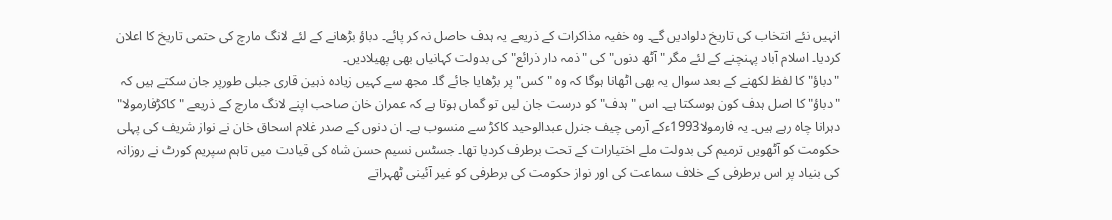انہیں نئے انتخاب کی تاریخ دلوادیں گے۔ وہ خفیہ مذاکرات کے ذریعے یہ ہدف حاصل نہ کر پائے۔ دباؤ بڑھانے کے لئے لانگ مارچ کی حتمی تاریخ کا اعلان کردیا۔ اسلام آباد پہنچنے کے لئے مگر "آٹھ دنوں" کی "ذمہ دار ذرائع" کی بدولت کہانیاں بھی پھیلادیں۔
"دباؤ" کا لفظ لکھنے کے بعد سوال یہ بھی اٹھانا ہوگا کہ وہ "کس" پر بڑھایا جائے گا۔ مجھ سے کہیں زیادہ ذہین قاری جبلی طورپر جان سکتے ہیں کہ "دباؤ" کا اصل ہدف کون ہوسکتا ہے۔ اس "ہدف" کو درست جان لیں تو گماں ہوتا ہے کہ عمران خان صاحب اپنے لانگ مارچ کے ذریعے "کاکڑفارمولا" دہرانا چاہ رہے ہیں۔ یہ فارمولا1993ءکے آرمی چیف جنرل عبدالوحید کاکڑ سے منسوب ہے۔ ان دنوں کے صدر غلام اسحاق خان نے نواز شریف کی پہلی حکومت کو آٹھویں ترمیم کی بدولت ملے اختیارات کے تحت برطرف کردیا تھا۔ جسٹس نسیم حسن شاہ کی قیادت میں تاہم سپریم کورٹ نے روزانہ کی بنیاد پر اس برطرفی کے خلاف سماعت کی اور نواز حکومت کی برطرفی کو غیر آئینی ٹھہراتے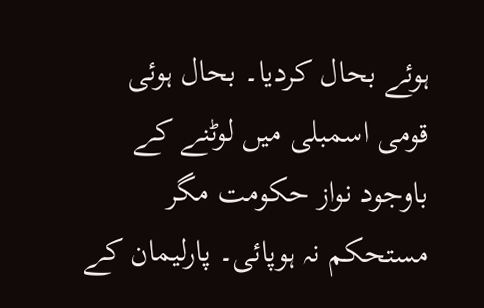ہوئے بحال کردیا۔ بحال ہوئی قومی اسمبلی میں لوٹنے کے باوجود نواز حکومت مگر مستحکم نہ ہوپائی۔ پارلیمان کے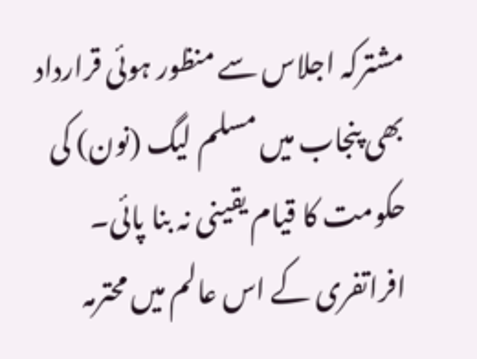مشترکہ اجلاس سے منظور ہوئی قرارداد بھی پنجاب میں مسلم لیگ (نون) کی حکومت کا قیام یقینی نہ بنا پائی۔
افراتفری کے اس عالم میں محترمہ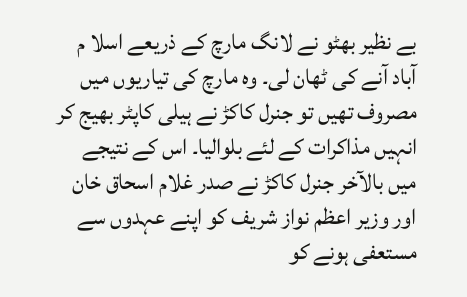بے نظیر بھٹو نے لانگ مارچ کے ذریعے اسلا م آباد آنے کی ٹھان لی۔ وہ مارچ کی تیاریوں میں مصروف تھیں تو جنرل کاکڑ نے ہیلی کاپٹر بھیج کر انہیں مذاکرات کے لئے بلوالیا۔ اس کے نتیجے میں بالآخر جنرل کاکڑ نے صدر غلام اسحاق خان اور وزیر اعظم نواز شریف کو اپنے عہدوں سے مستعفی ہونے کو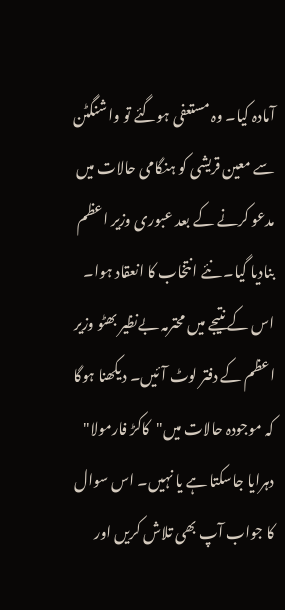آمادہ کیا۔ وہ مستعفی ہوگئے تو واشنگٹن سے معین قریشی کو ہنگامی حالات میں مدعو کرنے کے بعد عبوری وزیر اعظم بنادیا گیا۔ نئے انتخاب کا انعقاد ہوا۔ اس کے نتیجے میں محترمہ بےنظیر بھٹو وزیر اعظم کے دفتر لوٹ آئیں۔ دیکھنا ہوگا کہ موجودہ حالات میں"کاکڑ فارمولا" دہرایا جاسکتا ہے یا نہیں۔ اس سوال کا جواب آپ بھی تلاش کریں اور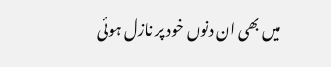میں بھی ان دنوں خود پر نازل ہوئی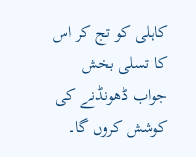کاہلی کو تج کر اس کا تسلی بخش جواب ڈھونڈنے کی کوشش کروں گا۔